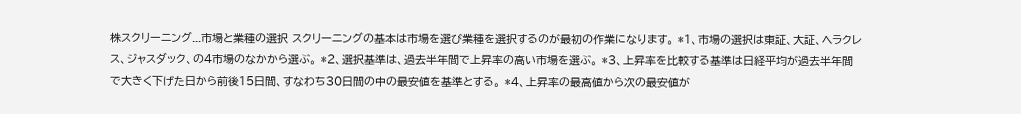株スクリーニング...市場と業種の選択 スクリーニングの基本は市場を選び業種を選択するのが最初の作業になります。 *1、市場の選択は東証、大証、ヘラクレス、ジャスダック、の4市場のなかから選ぶ。 *2、選択基準は、過去半年間で上昇率の高い市場を選ぶ。 *3、上昇率を比較する基準は日経平均が過去半年間で大きく下げた日から前後15日間、すなわち30日間の中の最安値を基準とする。 *4、上昇率の最高値から次の最安値が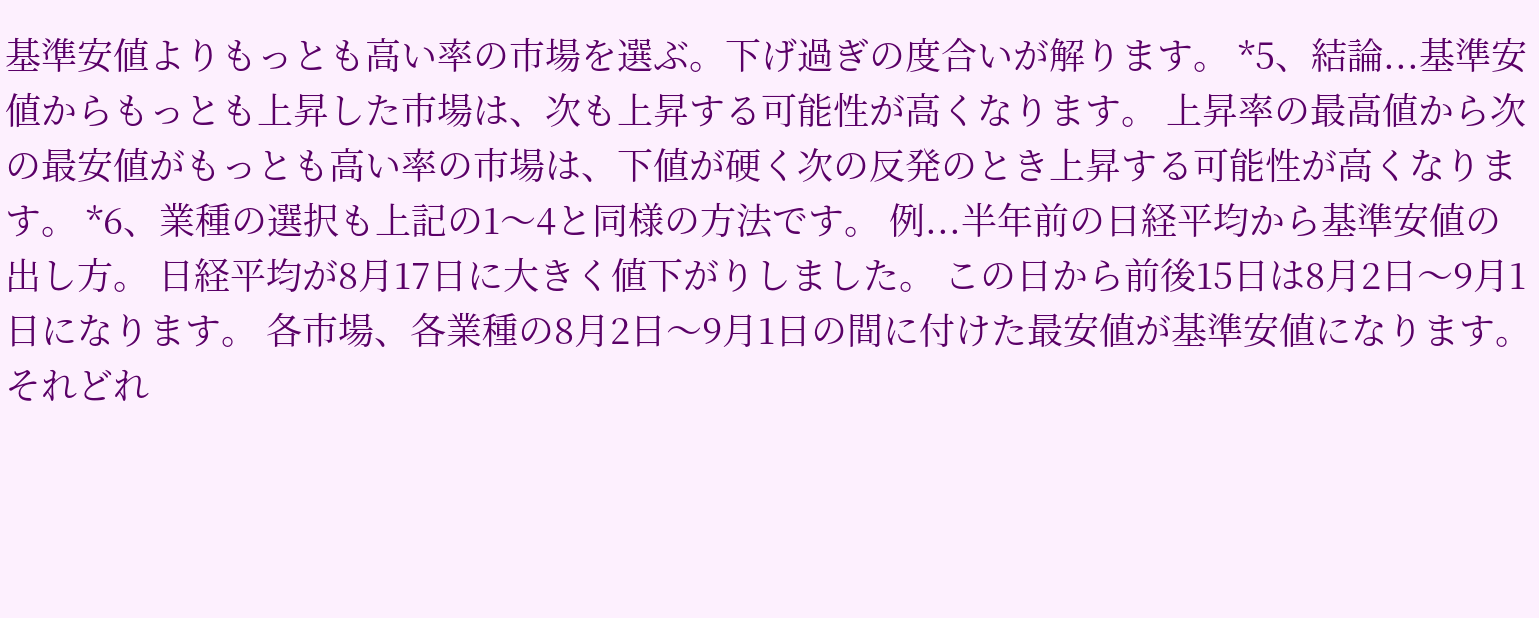基準安値よりもっとも高い率の市場を選ぶ。下げ過ぎの度合いが解ります。 *5、結論...基準安値からもっとも上昇した市場は、次も上昇する可能性が高くなります。 上昇率の最高値から次の最安値がもっとも高い率の市場は、下値が硬く次の反発のとき上昇する可能性が高くなります。 *6、業種の選択も上記の1〜4と同様の方法です。 例...半年前の日経平均から基準安値の出し方。 日経平均が8月17日に大きく値下がりしました。 この日から前後15日は8月2日〜9月1日になります。 各市場、各業種の8月2日〜9月1日の間に付けた最安値が基準安値になります。 それどれ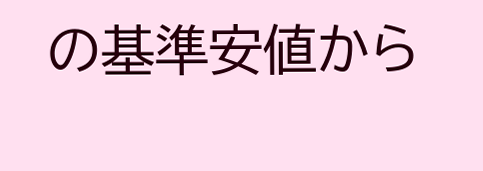の基準安値から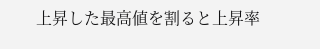上昇した最高値を割ると上昇率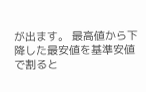が出ます。 最高値から下降した最安値を基準安値で割ると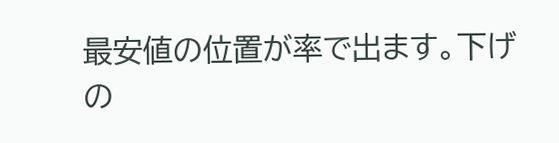最安値の位置が率で出ます。下げの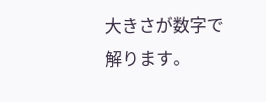大きさが数字で解ります。